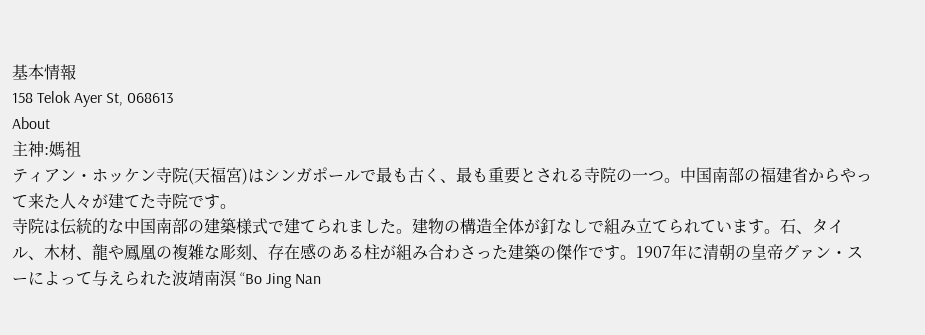基本情報
158 Telok Ayer St, 068613
About
主神:媽祖
ティアン・ホッケン寺院(天福宮)はシンガポールで最も古く、最も重要とされる寺院の一つ。中国南部の福建省からやって来た人々が建てた寺院です。
寺院は伝統的な中国南部の建築様式で建てられました。建物の構造全体が釘なしで組み立てられています。石、タイル、木材、龍や鳳凰の複雑な彫刻、存在感のある柱が組み合わさった建築の傑作です。1907年に清朝の皇帝グァン・スーによって与えられた波靖南溟 “Bo Jing Nan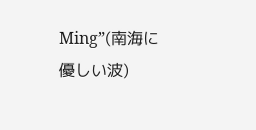Ming”(南海に優しい波)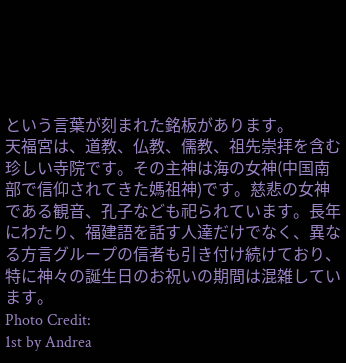という言葉が刻まれた銘板があります。
天福宮は、道教、仏教、儒教、祖先崇拝を含む珍しい寺院です。その主神は海の女神(中国南部で信仰されてきた媽祖神)です。慈悲の女神である観音、孔子なども祀られています。長年にわたり、福建語を話す人達だけでなく、異なる方言グループの信者も引き付け続けており、特に神々の誕生日のお祝いの期間は混雑しています。
Photo Credit:
1st by Andrea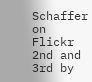Schaffer on Flickr
2nd and 3rd by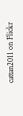cattan2011 on Flickr